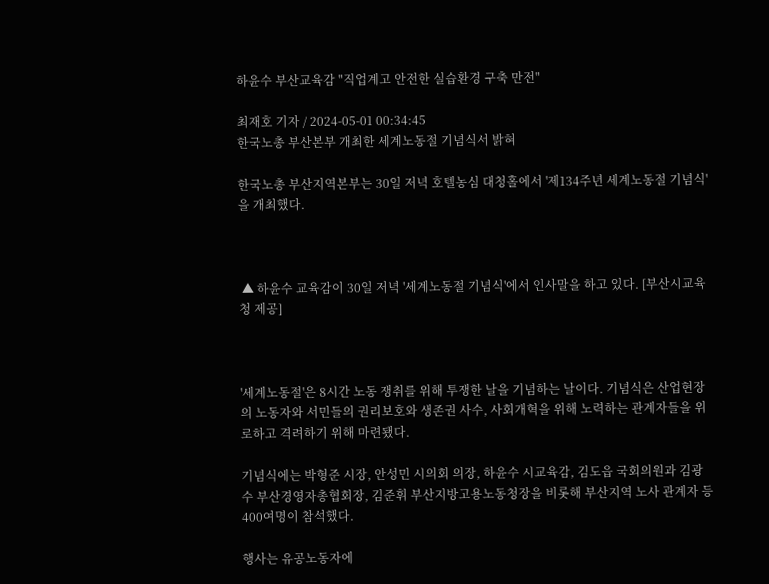하윤수 부산교육감 "직업계고 안전한 실습환경 구축 만전"

최재호 기자 / 2024-05-01 00:34:45
한국노총 부산본부 개최한 세계노동절 기념식서 밝혀

한국노총 부산지역본부는 30일 저녁 호텔농심 대청홀에서 '제134주년 세계노동절 기념식'을 개최했다.



 ▲ 하윤수 교육감이 30일 저녁 '세계노동절 기념식'에서 인사말을 하고 있다. [부산시교육청 제공]



'세계노동절'은 8시간 노동 쟁취를 위해 투쟁한 날을 기념하는 날이다. 기념식은 산업현장의 노동자와 서민들의 권리보호와 생존권 사수, 사회개혁을 위해 노력하는 관계자들을 위로하고 격려하기 위해 마련됐다.

기념식에는 박형준 시장, 안성민 시의회 의장, 하윤수 시교육감, 김도읍 국회의원과 김광수 부산경영자총협회장, 김준휘 부산지방고용노동청장을 비롯해 부산지역 노사 관계자 등 400여명이 참석했다.

행사는 유공노동자에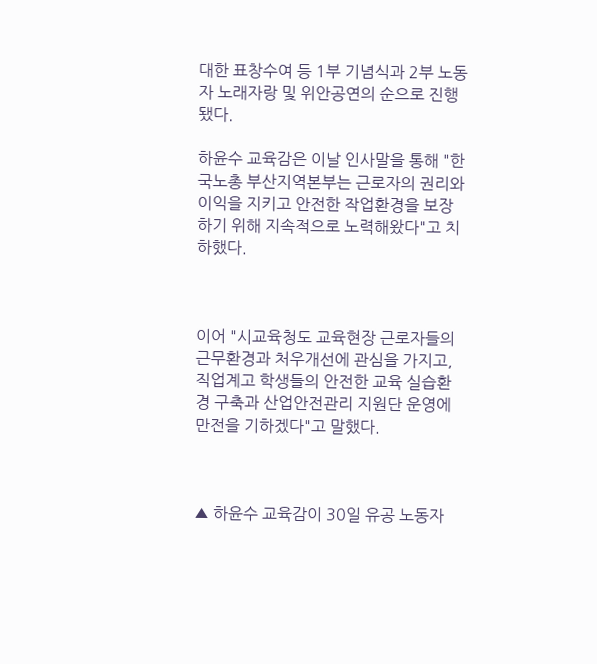대한 표창수여 등 1부 기념식과 2부 노동자 노래자랑 및 위안공연의 순으로 진행됐다.

하윤수 교육감은 이날 인사말을 통해 "한국노총 부산지역본부는 근로자의 권리와 이익을 지키고 안전한 작업환경을 보장하기 위해 지속적으로 노력해왔다"고 치하했다.



이어 "시교육청도 교육현장 근로자들의 근무환경과 처우개선에 관심을 가지고, 직업계고 학생들의 안전한 교육 실습환경 구축과 산업안전관리 지원단 운영에 만전을 기하겠다"고 말했다.



▲ 하윤수 교육감이 30일 유공 노동자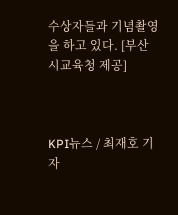수상자들과 기념촬영을 하고 있다. [부산시교육청 제공]



KPI뉴스 / 최재호 기자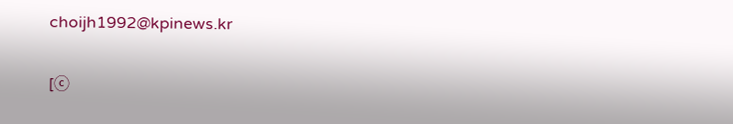choijh1992@kpinews.kr

[ⓒ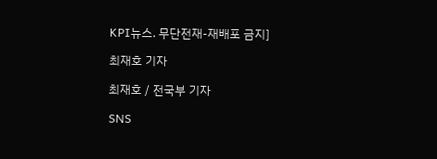KPI뉴스. 무단전재-재배포 금지]

최재호 기자

최재호 / 전국부 기자

SNS